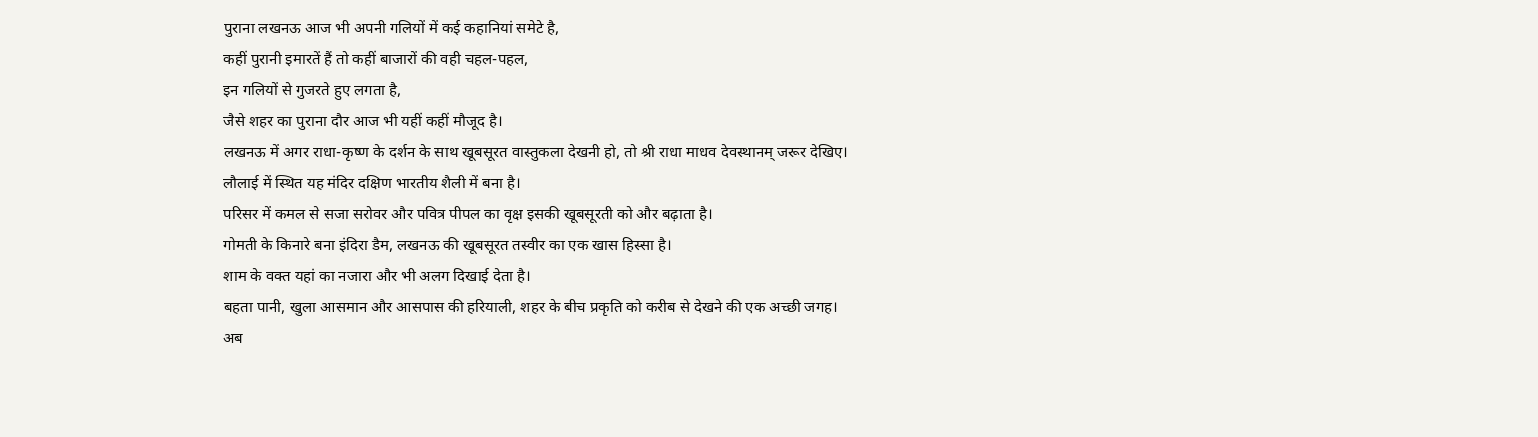पुराना लखनऊ आज भी अपनी गलियों में कई कहानियां समेटे है,
कहीं पुरानी इमारतें हैं तो कहीं बाजारों की वही चहल-पहल,
इन गलियों से गुजरते हुए लगता है,
जैसे शहर का पुराना दौर आज भी यहीं कहीं मौजूद है।
लखनऊ में अगर राधा-कृष्ण के दर्शन के साथ खूबसूरत वास्तुकला देखनी हो, तो श्री राधा माधव देवस्थानम् जरूर देखिए।
लौलाई में स्थित यह मंदिर दक्षिण भारतीय शैली में बना है।
परिसर में कमल से सजा सरोवर और पवित्र पीपल का वृक्ष इसकी खूबसूरती को और बढ़ाता है।
गोमती के किनारे बना इंदिरा डैम, लखनऊ की खूबसूरत तस्वीर का एक खास हिस्सा है।
शाम के वक्त यहां का नजारा और भी अलग दिखाई देता है।
बहता पानी, खुला आसमान और आसपास की हरियाली, शहर के बीच प्रकृति को करीब से देखने की एक अच्छी जगह।
अब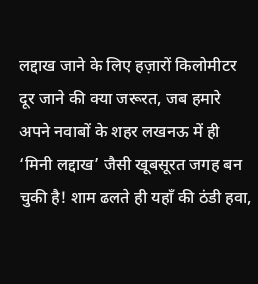लद्दाख जाने के लिए हज़ारों किलोमीटर दूर जाने की क्या जरूरत, जब हमारे अपने नवाबों के शहर लखनऊ में ही ‘मिनी लद्दाख’ जैसी खूबसूरत जगह बन चुकी है! शाम ढलते ही यहाँ की ठंडी हवा,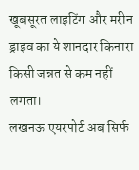खूबसूरत लाइटिंग और मरीन ड्राइव का ये शानदार किनारा किसी जन्नत से कम नहीं लगता।
लखनऊ एयरपोर्ट अब सिर्फ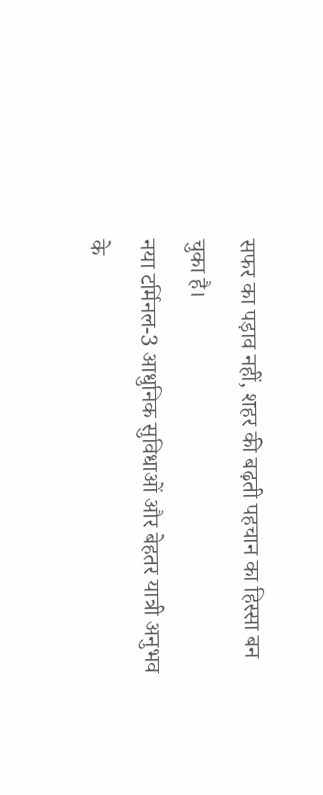सफर का पड़ाव नहीं, शहर की बढ़ती पहचान का हिस्सा बन चुका है।
नया टर्मिनल-3 आधुनिक सुविधाओं और बेहतर यात्री अनुभव के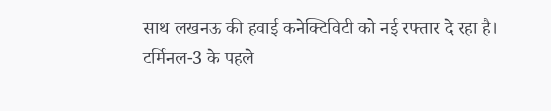साथ लखनऊ की हवाई कनेक्टिविटी को नई रफ्तार दे रहा है।
टर्मिनल-3 के पहले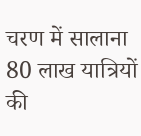चरण में सालाना 80 लाख यात्रियों की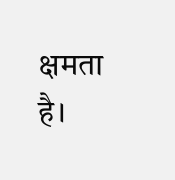क्षमता है।